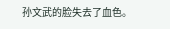孙文武的脸失去了血色。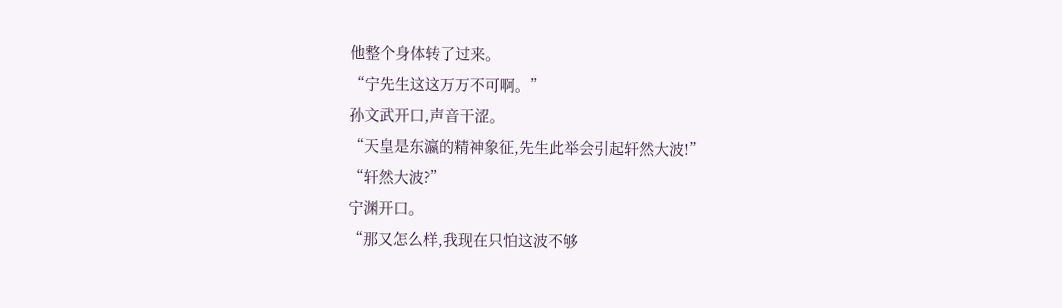他整个身体转了过来。
“宁先生这这万万不可啊。”
孙文武开口,声音干涩。
“天皇是东瀛的精神象征,先生此举会引起轩然大波!”
“轩然大波?”
宁渊开口。
“那又怎么样,我现在只怕这波不够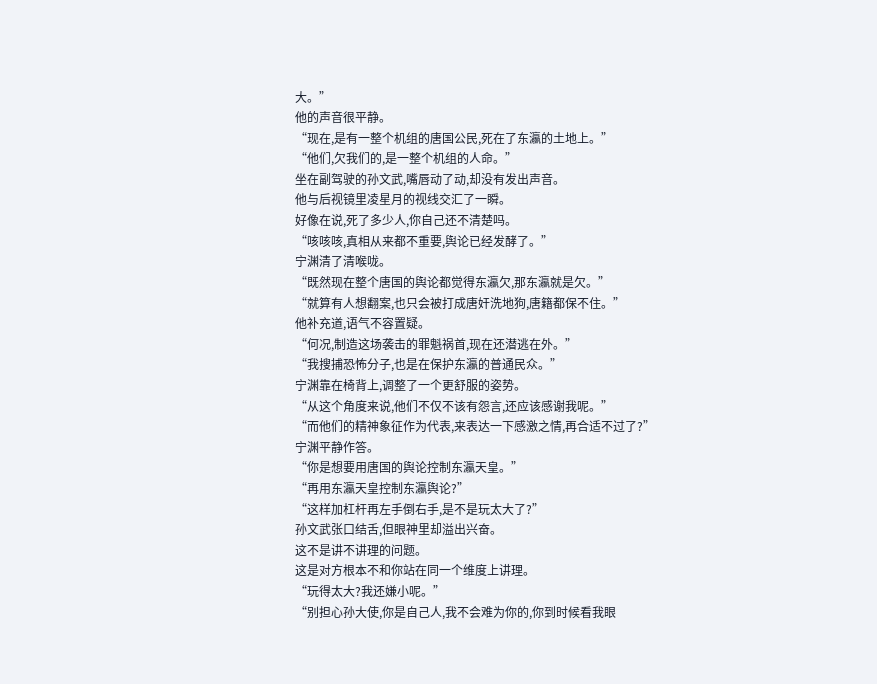大。”
他的声音很平静。
“现在,是有一整个机组的唐国公民,死在了东瀛的土地上。”
“他们,欠我们的,是一整个机组的人命。”
坐在副驾驶的孙文武,嘴唇动了动,却没有发出声音。
他与后视镜里凌星月的视线交汇了一瞬。
好像在说,死了多少人,你自己还不清楚吗。
“咳咳咳,真相从来都不重要,舆论已经发酵了。”
宁渊清了清喉咙。
“既然现在整个唐国的舆论都觉得东瀛欠,那东瀛就是欠。”
“就算有人想翻案,也只会被打成唐奸洗地狗,唐籍都保不住。”
他补充道,语气不容置疑。
“何况,制造这场袭击的罪魁祸首,现在还潜逃在外。”
“我搜捕恐怖分子,也是在保护东瀛的普通民众。”
宁渊靠在椅背上,调整了一个更舒服的姿势。
“从这个角度来说,他们不仅不该有怨言,还应该感谢我呢。”
“而他们的精神象征作为代表,来表达一下感激之情,再合适不过了?”
宁渊平静作答。
“你是想要用唐国的舆论控制东瀛天皇。”
“再用东瀛天皇控制东瀛舆论?”
“这样加杠杆再左手倒右手,是不是玩太大了?”
孙文武张口结舌,但眼神里却溢出兴奋。
这不是讲不讲理的问题。
这是对方根本不和你站在同一个维度上讲理。
“玩得太大?我还嫌小呢。”
“别担心孙大使,你是自己人,我不会难为你的,你到时候看我眼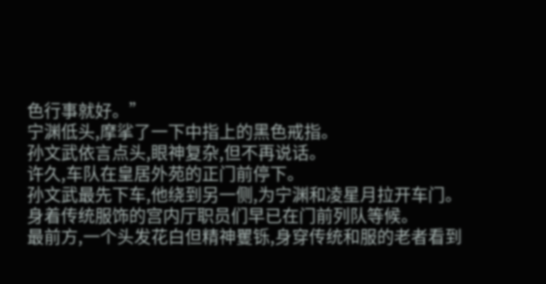色行事就好。”
宁渊低头,摩挲了一下中指上的黑色戒指。
孙文武依言点头,眼神复杂,但不再说话。
许久,车队在皇居外苑的正门前停下。
孙文武最先下车,他绕到另一侧,为宁渊和凌星月拉开车门。
身着传统服饰的宫内厅职员们早已在门前列队等候。
最前方,一个头发花白但精神矍铄,身穿传统和服的老者看到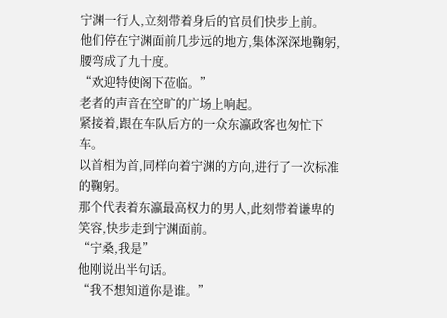宁渊一行人,立刻带着身后的官员们快步上前。
他们停在宁渊面前几步远的地方,集体深深地鞠躬,腰弯成了九十度。
“欢迎特使阁下莅临。”
老者的声音在空旷的广场上响起。
紧接着,跟在车队后方的一众东瀛政客也匆忙下车。
以首相为首,同样向着宁渊的方向,进行了一次标准的鞠躬。
那个代表着东瀛最高权力的男人,此刻带着谦卑的笑容,快步走到宁渊面前。
“宁桑,我是”
他刚说出半句话。
“我不想知道你是谁。”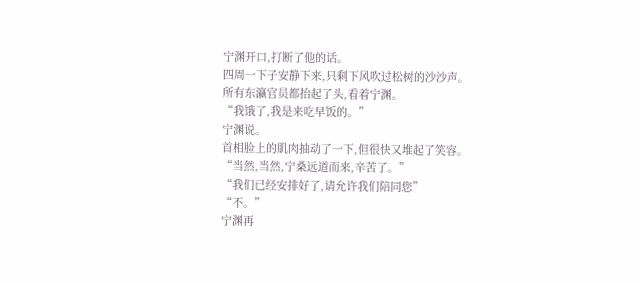宁渊开口,打断了他的话。
四周一下子安静下来,只剩下风吹过松树的沙沙声。
所有东瀛官员都抬起了头,看着宁渊。
“我饿了,我是来吃早饭的。”
宁渊说。
首相脸上的肌肉抽动了一下,但很快又堆起了笑容。
“当然,当然,宁桑远道而来,辛苦了。”
“我们已经安排好了,请允许我们陪同您”
“不。”
宁渊再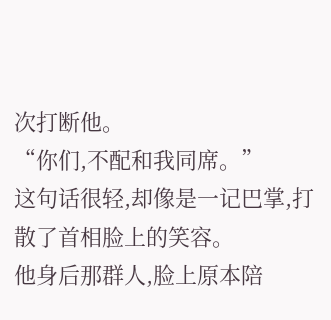次打断他。
“你们,不配和我同席。”
这句话很轻,却像是一记巴掌,打散了首相脸上的笑容。
他身后那群人,脸上原本陪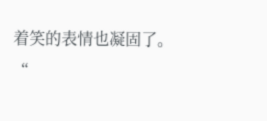着笑的表情也凝固了。
“